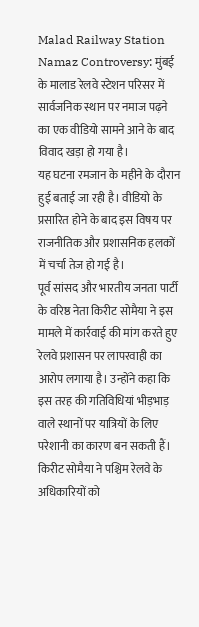Malad Railway Station Namaz Controversy: मुंबई के मालाड रेलवे स्टेशन परिसर में सार्वजनिक स्थान पर नमाज पढ़ने का एक वीडियो सामने आने के बाद विवाद खड़ा हो गया है।
यह घटना रमजान के महीने के दौरान हुई बताई जा रही है। वीडियो के प्रसारित होने के बाद इस विषय पर राजनीतिक और प्रशासनिक हलकों में चर्चा तेज हो गई है।
पूर्व सांसद और भारतीय जनता पार्टी के वरिष्ठ नेता किरीट सोमैया ने इस मामले में कार्रवाई की मांग करते हुए रेलवे प्रशासन पर लापरवाही का आरोप लगाया है। उन्होंने कहा कि इस तरह की गतिविधियां भीड़भाड़ वाले स्थानों पर यात्रियों के लिए परेशानी का कारण बन सकती हैं।
किरीट सोमैया ने पश्चिम रेलवे के अधिकारियों को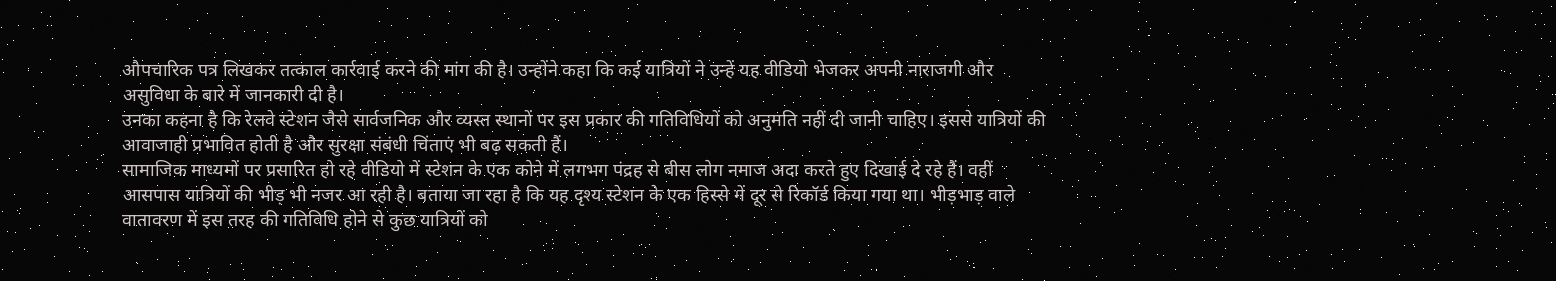औपचारिक पत्र लिखकर तत्काल कार्रवाई करने की मांग की है। उन्होंने कहा कि कई यात्रियों ने उन्हें यह वीडियो भेजकर अपनी नाराजगी और असुविधा के बारे में जानकारी दी है।
उनका कहना है कि रेलवे स्टेशन जैसे सार्वजनिक और व्यस्त स्थानों पर इस प्रकार की गतिविधियों को अनुमति नहीं दी जानी चाहिए। इससे यात्रियों की आवाजाही प्रभावित होती है और सुरक्षा संबंधी चिंताएं भी बढ़ सकती हैं।
सामाजिक माध्यमों पर प्रसारित हो रहे वीडियो में स्टेशन के एक कोने में लगभग पंद्रह से बीस लोग नमाज अदा करते हुए दिखाई दे रहे हैं। वहीं आसपास यात्रियों की भीड़ भी नजर आ रही है। बताया जा रहा है कि यह दृश्य स्टेशन के एक हिस्से में दूर से रिकॉर्ड किया गया था। भीड़भाड़ वाले वातावरण में इस तरह की गतिविधि होने से कुछ यात्रियों को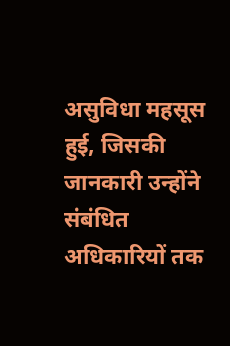असुविधा महसूस हुई, जिसकी जानकारी उन्होंने संबंधित अधिकारियों तक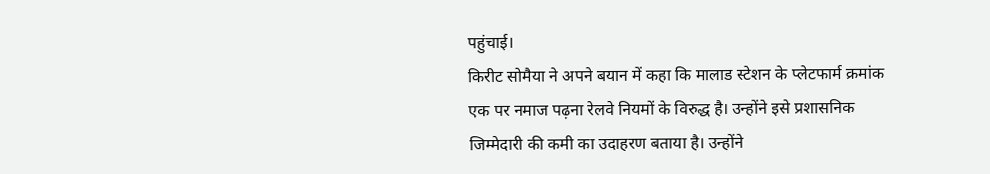पहुंचाई।
किरीट सोमैया ने अपने बयान में कहा कि मालाड स्टेशन के प्लेटफार्म क्रमांक एक पर नमाज पढ़ना रेलवे नियमों के विरुद्ध है। उन्होंने इसे प्रशासनिक जिम्मेदारी की कमी का उदाहरण बताया है। उन्होंने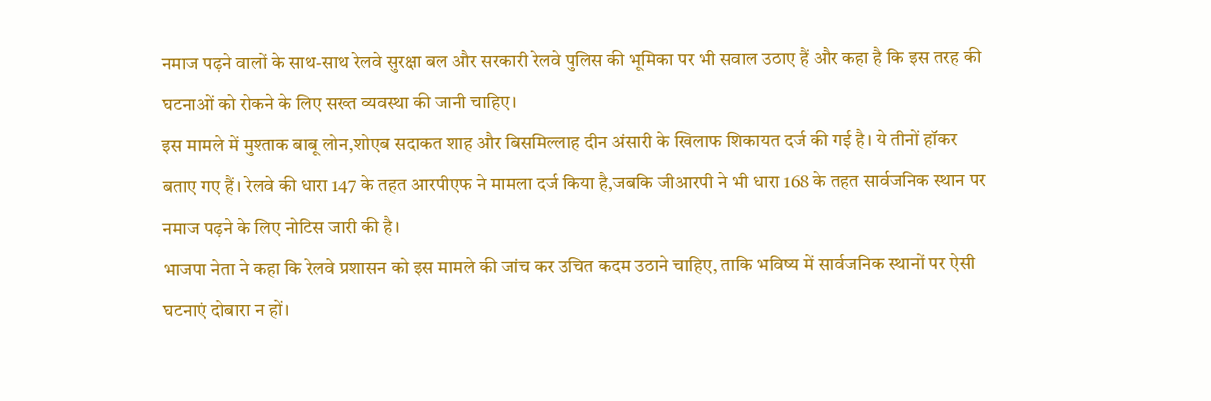नमाज पढ़ने वालों के साथ-साथ रेलवे सुरक्षा बल और सरकारी रेलवे पुलिस की भूमिका पर भी सवाल उठाए हैं और कहा है कि इस तरह की घटनाओं को रोकने के लिए सख्त व्यवस्था की जानी चाहिए।
इस मामले में मुश्ताक बाबू लोन,शोएब सदाकत शाह और बिसमिल्लाह दीन अंसारी के खिलाफ शिकायत दर्ज की गई है। ये तीनों हॉकर बताए गए हैं। रेलवे की धारा 147 के तहत आरपीएफ ने मामला दर्ज किया है,जबकि जीआरपी ने भी धारा 168 के तहत सार्वजनिक स्थान पर नमाज पढ़ने के लिए नोटिस जारी की है।
भाजपा नेता ने कहा कि रेलवे प्रशासन को इस मामले की जांच कर उचित कदम उठाने चाहिए, ताकि भविष्य में सार्वजनिक स्थानों पर ऐसी घटनाएं दोबारा न हों।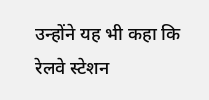उन्होंने यह भी कहा कि रेलवे स्टेशन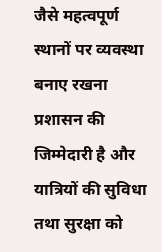जैसे महत्वपूर्ण स्थानों पर व्यवस्था बनाए रखना प्रशासन की जिम्मेदारी है और यात्रियों की सुविधा तथा सुरक्षा को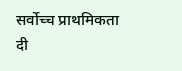सर्वोच्च प्राथमिकता दी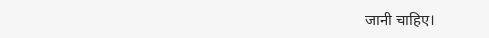जानी चाहिए।